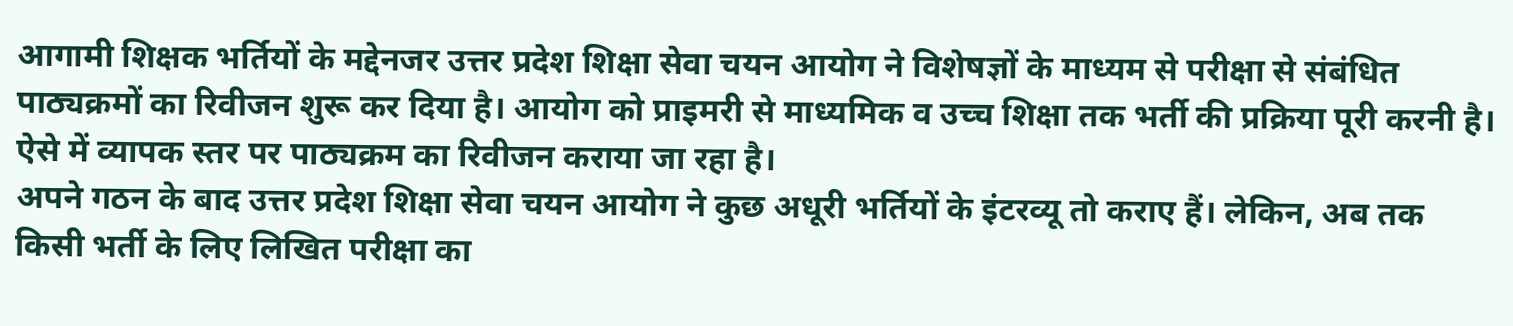आगामी शिक्षक भर्तियों के मद्देनजर उत्तर प्रदेश शिक्षा सेवा चयन आयोग ने विशेषज्ञों के माध्यम से परीक्षा से संबंधित पाठ्यक्रमों का रिवीजन शुरू कर दिया है। आयोग को प्राइमरी से माध्यमिक व उच्च शिक्षा तक भर्ती की प्रक्रिया पूरी करनी है। ऐसे में व्यापक स्तर पर पाठ्यक्रम का रिवीजन कराया जा रहा है।
अपने गठन के बाद उत्तर प्रदेश शिक्षा सेवा चयन आयोग ने कुछ अधूरी भर्तियों के इंटरव्यू तो कराए हैं। लेकिन, अब तक किसी भर्ती के लिए लिखित परीक्षा का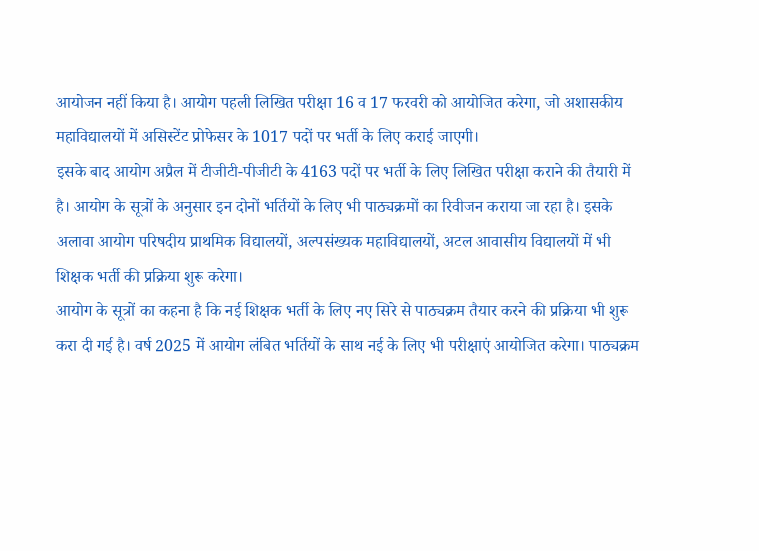आयोजन नहीं किया है। आयोग पहली लिखित परीक्षा 16 व 17 फरवरी को आयोजित करेगा, जो अशासकीय महाविद्यालयों में असिस्टेंट प्रोफेसर के 1017 पदों पर भर्ती के लिए कराई जाएगी।
इसके बाद आयोग अप्रैल में टीजीटी-पीजीटी के 4163 पदों पर भर्ती के लिए लिखित परीक्षा कराने की तैयारी में है। आयोग के सूत्रों के अनुसार इन दोनों भर्तियों के लिए भी पाठ्यक्रमों का रिवीजन कराया जा रहा है। इसके अलावा आयोग परिषदीय प्राथमिक विद्यालयों, अल्पसंख्यक महाविद्यालयों, अटल आवासीय विद्यालयों में भी शिक्षक भर्ती की प्रक्रिया शुरू करेगा।
आयोग के सूत्रों का कहना है कि नई शिक्षक भर्ती के लिए नए सिरे से पाठ्यक्रम तैयार करने की प्रक्रिया भी शुरू करा दी गई है। वर्ष 2025 में आयोग लंबित भर्तियों के साथ नई के लिए भी परीक्षाएं आयोजित करेगा। पाठ्यक्रम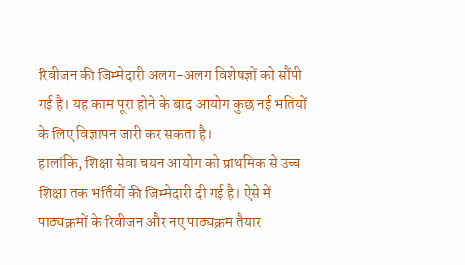रिवीजन की जिम्मेदारी अलग-अलग विशेषज्ञों को सौंपी गई है। यह काम पूरा होने के बाद आयोग कुछ नई भतियों के लिए विज्ञापन जारी कर सकता है।
हालांकि, शिक्षा सेवा चयन आयोग को प्राथमिक से उच्च शिक्षा तक भर्तियों की जिम्मेदारी दी गई है। ऐसे में पाठ्यक्रमों के रिवीजन और नए पाठ्यक्रम तैयार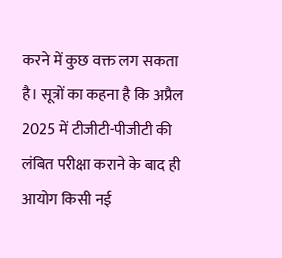करने में कुछ वक्त लग सकता है। सूत्रों का कहना है कि अप्रैल 2025 में टीजीटी-पीजीटी की लंबित परीक्षा कराने के बाद ही आयोग किसी नई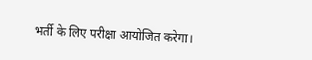भर्ती के लिए परीक्षा आयोजित करेगा।